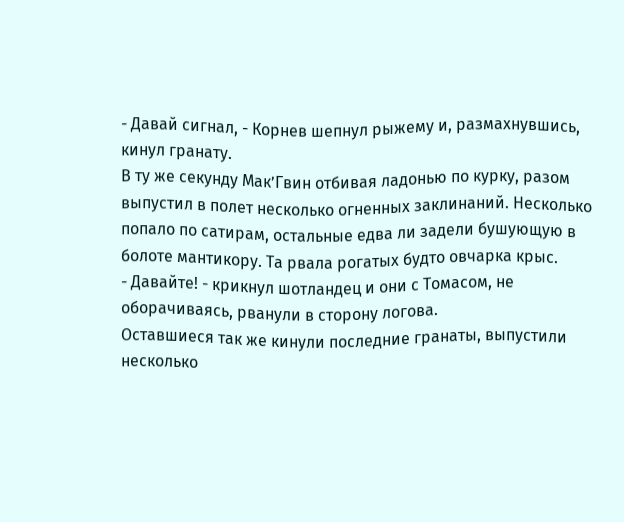- Давай сигнал, - Корнев шепнул рыжему и, размахнувшись, кинул гранату.
В ту же секунду Мак’Гвин отбивая ладонью по курку, разом выпустил в полет несколько огненных заклинаний. Несколько попало по сатирам, остальные едва ли задели бушующую в болоте мантикору. Та рвала рогатых будто овчарка крыс.
- Давайте! - крикнул шотландец и они с Томасом, не оборачиваясь, рванули в сторону логова.
Оставшиеся так же кинули последние гранаты, выпустили несколько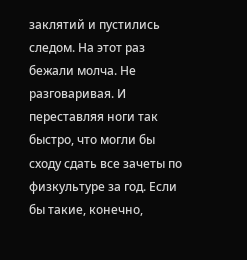заклятий и пустились следом. На этот раз бежали молча. Не разговаривая. И переставляя ноги так быстро, что могли бы сходу сдать все зачеты по физкультуре за год. Если бы такие, конечно,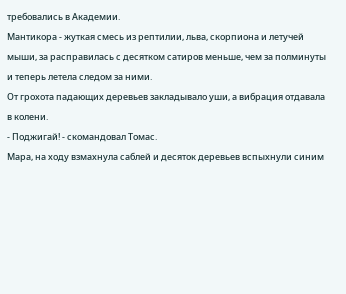требовались в Академии.
Мантикора - жуткая смесь из рептилии, льва, скорпиона и летучей мыши, за расправилась с десятком сатиров меньше, чем за полминуты и теперь летела следом за ними.
От грохота падающих деревьев закладывало уши, а вибрация отдавала в колени.
- Поджигай! - скомандовал Томас.
Мара, на ходу взмахнула саблей и десяток деревьев вспыхнули синим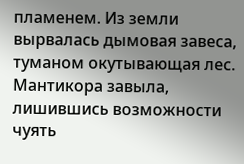пламенем. Из земли вырвалась дымовая завеса, туманом окутывающая лес.
Мантикора завыла, лишившись возможности чуять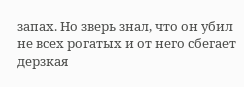запах. Но зверь знал, что он убил не всех рогатых и от него сбегает дерзкая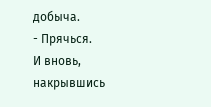добыча.
- Прячься.
И вновь, накрывшись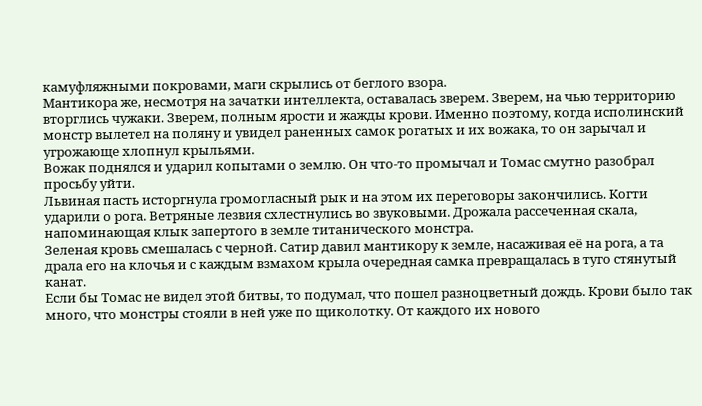камуфляжными покровами, маги скрылись от беглого взора.
Мантикора же, несмотря на зачатки интеллекта, оставалась зверем. Зверем, на чью территорию вторглись чужаки. Зверем, полным ярости и жажды крови. Именно поэтому, когда исполинский монстр вылетел на поляну и увидел раненных самок рогатых и их вожака, то он зарычал и угрожающе хлопнул крыльями.
Вожак поднялся и ударил копытами о землю. Он что-то промычал и Томас смутно разобрал просьбу уйти.
Львиная пасть исторгнула громогласный рык и на этом их переговоры закончились. Когти ударили о рога. Ветряные лезвия схлестнулись во звуковыми. Дрожала рассеченная скала, напоминающая клык запертого в земле титанического монстра.
Зеленая кровь смешалась с черной. Сатир давил мантикору к земле, насаживая её на рога, а та драла его на клочья и с каждым взмахом крыла очередная самка превращалась в туго стянутый канат.
Если бы Томас не видел этой битвы, то подумал, что пошел разноцветный дождь. Крови было так много, что монстры стояли в ней уже по щиколотку. От каждого их нового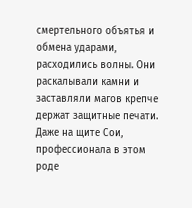смертельного объятья и обмена ударами, расходились волны. Они раскалывали камни и заставляли магов крепче держат защитные печати.
Даже на щите Сои, профессионала в этом роде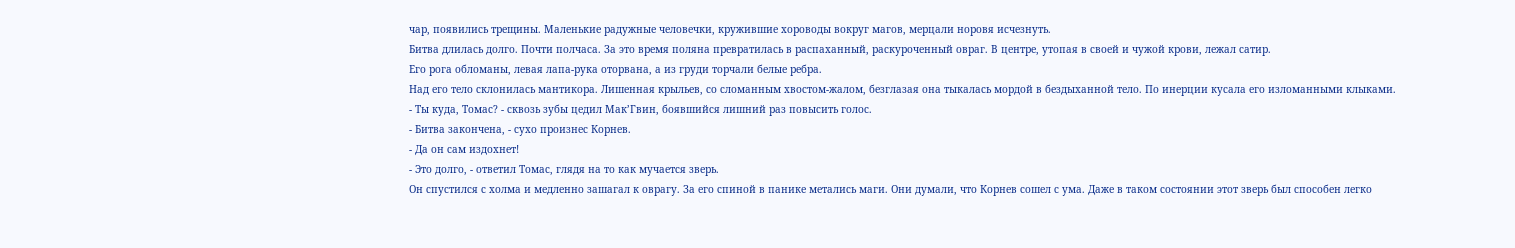чар, появились трещины. Маленькие радужные человечки, кружившие хороводы вокруг магов, мерцали норовя исчезнуть.
Битва длилась долго. Почти полчаса. За это время поляна превратилась в распаханный, раскуроченный овраг. В центре, утопая в своей и чужой крови, лежал сатир.
Его рога обломаны, левая лапа-рука оторвана, а из груди торчали белые ребра.
Над его тело склонилась мантикора. Лишенная крыльев, со сломанным хвостом-жалом, безглазая она тыкалась мордой в бездыханной тело. По инерции кусала его изломанными клыками.
- Ты куда, Томас? - сквозь зубы цедил Мак’Гвин, боявшийся лишний раз повысить голос.
- Битва закончена, - сухо произнес Корнев.
- Да он сам издохнет!
- Это долго, - ответил Томас, глядя на то как мучается зверь.
Он спустился с холма и медленно зашагал к оврагу. За его спиной в панике метались маги. Они думали, что Корнев сошел с ума. Даже в таком состоянии этот зверь был способен легко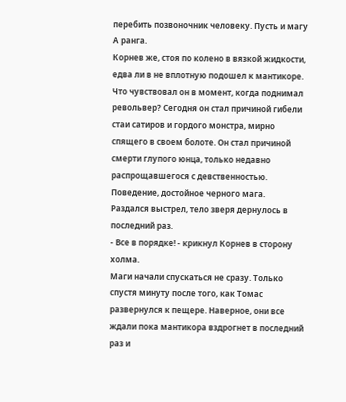перебить позвоночник человеку. Пусть и магу А ранга.
Корнев же, стоя по колено в вязкой жидкости, едва ли в не вплотную подошел к мантикоре. Что чувствовал он в момент, когда поднимал револьвер? Сегодня он стал причиной гибели стаи сатиров и гордого монстра, мирно спящего в своем болоте. Он стал причиной смерти глупого юнца, только недавно распрощавшегося с девственностью.
Поведение, достойное черного мага.
Раздался выстрел, тело зверя дернулось в последний раз.
- Все в порядке! - крикнул Корнев в сторону холма.
Маги начали спускаться не сразу. Только спустя минуту после того, как Томас развернулся к пещере. Наверное, они все ждали пока мантикора вздрогнет в последний раз и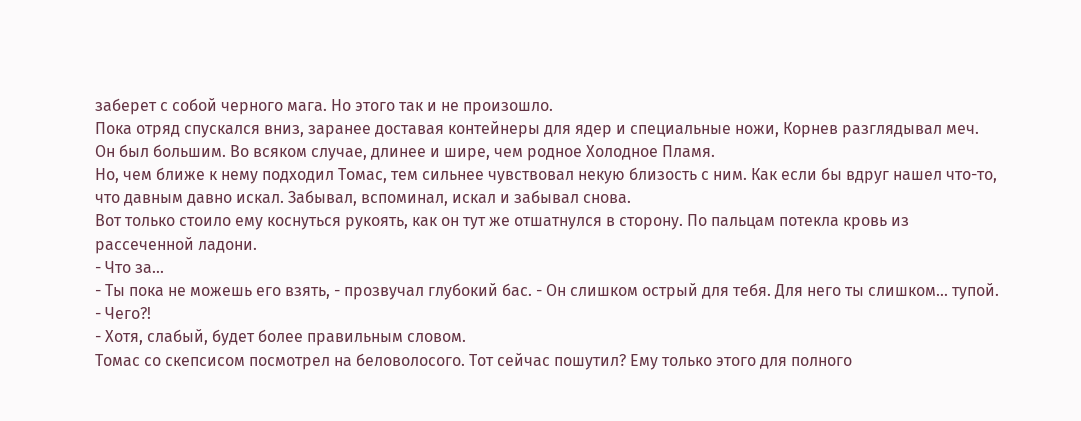заберет с собой черного мага. Но этого так и не произошло.
Пока отряд спускался вниз, заранее доставая контейнеры для ядер и специальные ножи, Корнев разглядывал меч. Он был большим. Во всяком случае, длинее и шире, чем родное Холодное Пламя.
Но, чем ближе к нему подходил Томас, тем сильнее чувствовал некую близость с ним. Как если бы вдруг нашел что-то, что давным давно искал. Забывал, вспоминал, искал и забывал снова.
Вот только стоило ему коснуться рукоять, как он тут же отшатнулся в сторону. По пальцам потекла кровь из рассеченной ладони.
- Что за...
- Ты пока не можешь его взять, - прозвучал глубокий бас. - Он слишком острый для тебя. Для него ты слишком... тупой.
- Чего?!
- Хотя, слабый, будет более правильным словом.
Томас со скепсисом посмотрел на беловолосого. Тот сейчас пошутил? Ему только этого для полного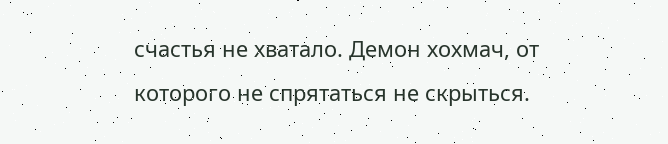счастья не хватало. Демон хохмач, от которого не спрятаться не скрыться.